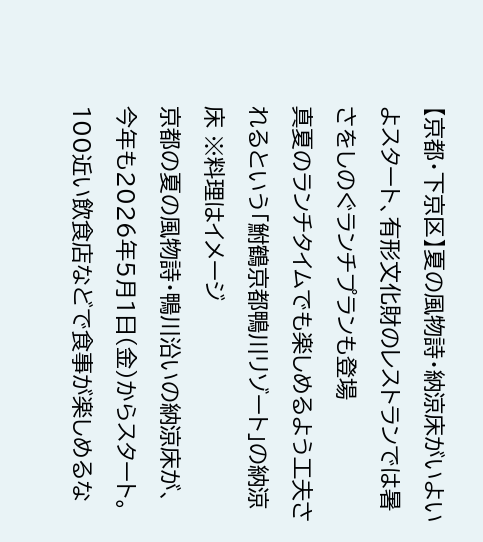【京都・下京区】夏の風物詩・納涼床がいよいよスタート、有形文化財のレストランでは暑さをしのぐランチプランも登場
真夏のランチタイムでも楽しめるよう工夫されるという「鮒鶴京都鴨川リゾート」の納涼床 ※料理はイメージ
京都の夏の風物詩・鴨川沿いの納涼床が、今年も2026年5月1日(金)からスタート。100近い飲食店などで食事が楽しめるな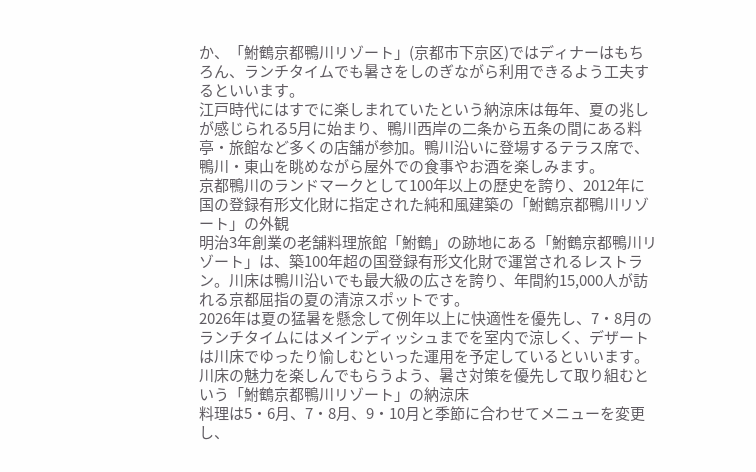か、「鮒鶴京都鴨川リゾート」(京都市下京区)ではディナーはもちろん、ランチタイムでも暑さをしのぎながら利用できるよう工夫するといいます。
江戸時代にはすでに楽しまれていたという納涼床は毎年、夏の兆しが感じられる5月に始まり、鴨川西岸の二条から五条の間にある料亭・旅館など多くの店舗が参加。鴨川沿いに登場するテラス席で、鴨川・東山を眺めながら屋外での食事やお酒を楽しみます。
京都鴨川のランドマークとして100年以上の歴史を誇り、2012年に国の登録有形文化財に指定された純和風建築の「鮒鶴京都鴨川リゾート」の外観
明治3年創業の老舗料理旅館「鮒鶴」の跡地にある「鮒鶴京都鴨川リゾート」は、築100年超の国登録有形文化財で運営されるレストラン。川床は鴨川沿いでも最大級の広さを誇り、年間約15,000人が訪れる京都屈指の夏の清涼スポットです。
2026年は夏の猛暑を懸念して例年以上に快適性を優先し、7・8月のランチタイムにはメインディッシュまでを室内で涼しく、デザートは川床でゆったり愉しむといった運用を予定しているといいます。
川床の魅力を楽しんでもらうよう、暑さ対策を優先して取り組むという「鮒鶴京都鴨川リゾート」の納涼床
料理は5・6月、7・8月、9・10月と季節に合わせてメニューを変更し、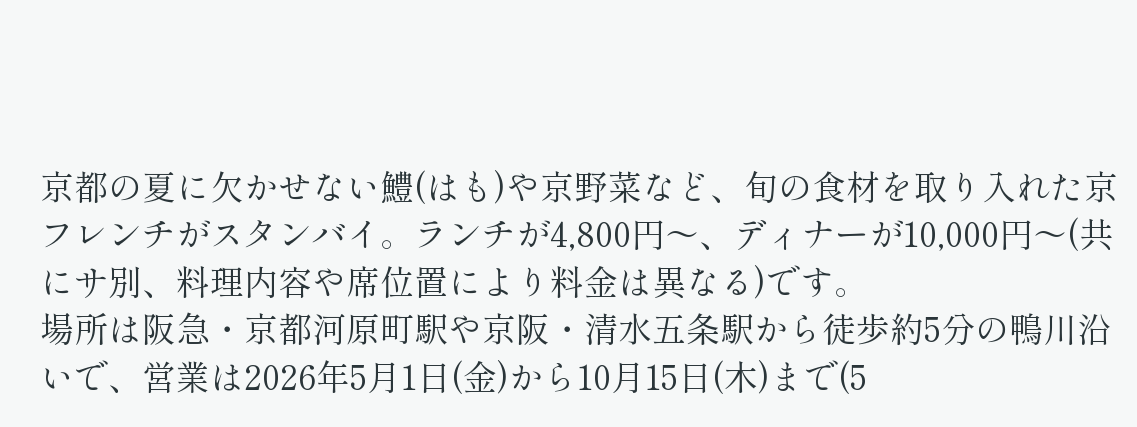京都の夏に欠かせない鱧(はも)や京野菜など、旬の食材を取り入れた京フレンチがスタンバイ。ランチが4,800円〜、ディナーが10,000円〜(共にサ別、料理内容や席位置により料金は異なる)です。
場所は阪急・京都河原町駅や京阪・清水五条駅から徒歩約5分の鴨川沿いで、営業は2026年5月1日(金)から10月15日(木)まで(5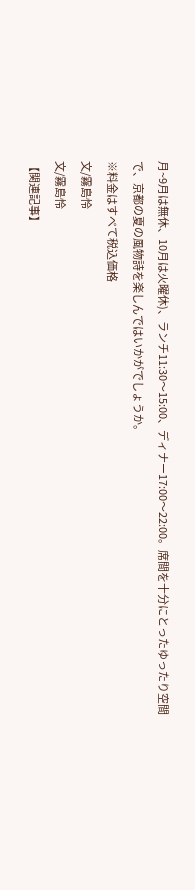月~9月は無休、10月は火曜休)、ランチ11:30〜15:00、ディナー17:00〜22:00。席間を十分にとったゆったり空間で、京都の夏の風物詩を楽しんではいかがでしょうか。
※料金はすべて税込価格
文/霧島怜
文/霧島怜
【関連記事】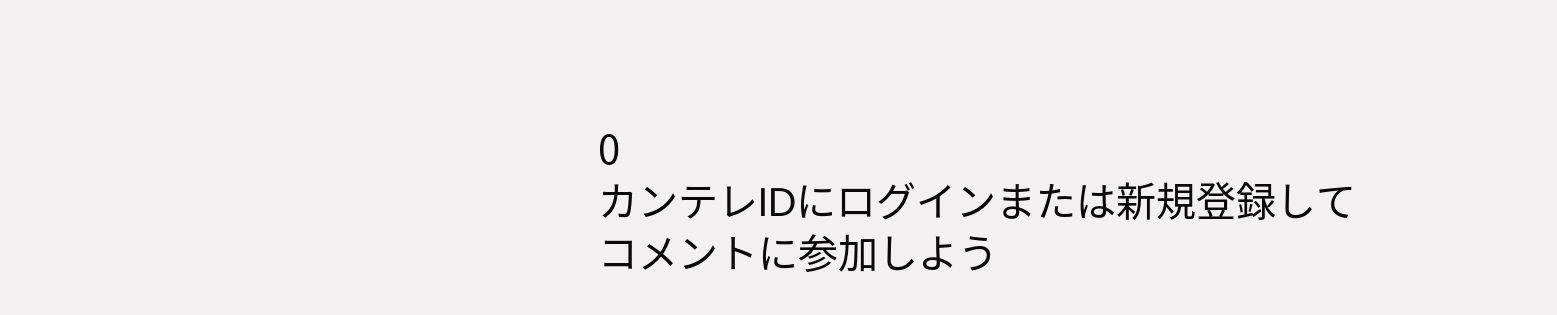0
カンテレIDにログインまたは新規登録して
コメントに参加しよう